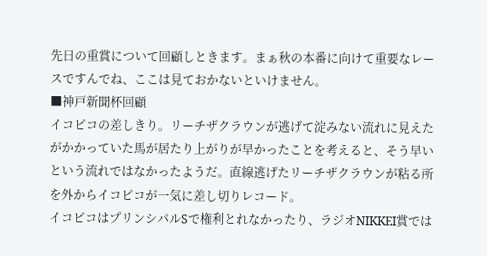先日の重賞について回顧しときます。まぁ秋の本番に向けて重要なレースですんでね、ここは見ておかないといけません。
■神戸新聞杯回顧
イコピコの差しきり。リーチザクラウンが逃げて淀みない流れに見えたがかかっていた馬が居たり上がりが早かったことを考えると、そう早いという流れではなかったようだ。直線逃げたリーチザクラウンが粘る所を外からイコピコが一気に差し切りレコード。
イコピコはプリンシパルSで権利とれなかったり、ラジオNIKKEI賞では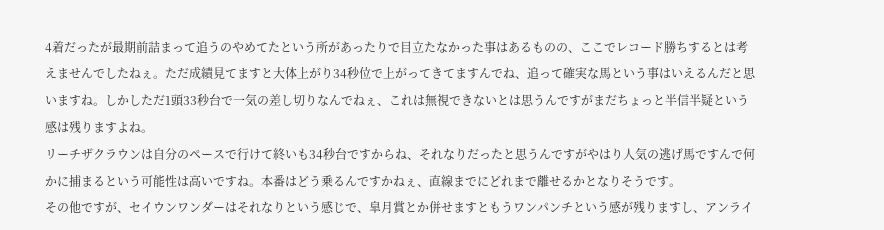4着だったが最期前詰まって追うのやめてたという所があったりで目立たなかった事はあるものの、ここでレコード勝ちするとは考えませんでしたねぇ。ただ成績見てますと大体上がり34秒位で上がってきてますんでね、追って確実な馬という事はいえるんだと思いますね。しかしただ1頭33秒台で一気の差し切りなんでねぇ、これは無視できないとは思うんですがまだちょっと半信半疑という感は残りますよね。
リーチザクラウンは自分のペースで行けて終いも34秒台ですからね、それなりだったと思うんですがやはり人気の逃げ馬ですんで何かに捕まるという可能性は高いですね。本番はどう乗るんですかねぇ、直線までにどれまで離せるかとなりそうです。
その他ですが、セイウンワンダーはそれなりという感じで、皐月賞とか併せますともうワンパンチという感が残りますし、アンライ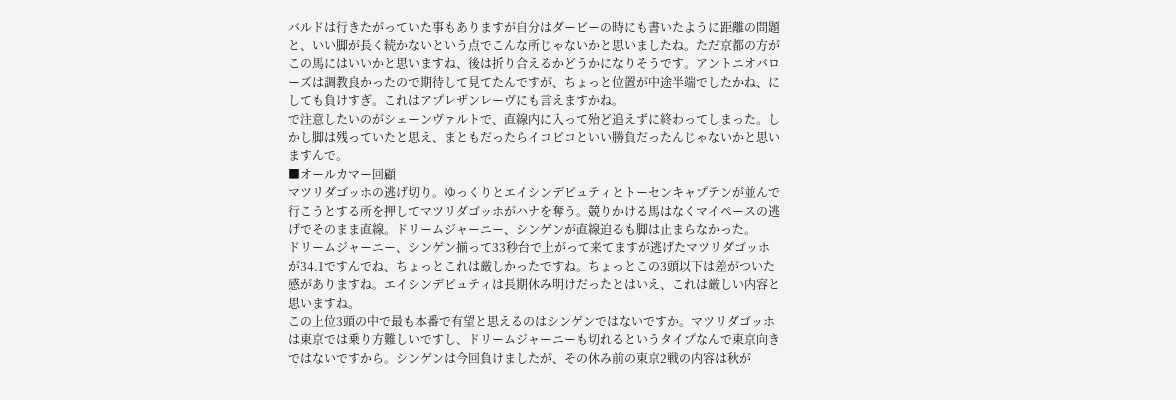バルドは行きたがっていた事もありますが自分はダービーの時にも書いたように距離の問題と、いい脚が長く続かないという点でこんな所じゃないかと思いましたね。ただ京都の方がこの馬にはいいかと思いますね、後は折り合えるかどうかになりそうです。アントニオバローズは調教良かったので期待して見てたんですが、ちょっと位置が中途半端でしたかね、にしても負けすぎ。これはアプレザンレーヴにも言えますかね。
で注意したいのがシェーンヴァルトで、直線内に入って殆ど追えずに終わってしまった。しかし脚は残っていたと思え、まともだったらイコピコといい勝負だったんじゃないかと思いますんで。
■オールカマー回顧
マツリダゴッホの逃げ切り。ゆっくりとエイシンデピュティとトーセンキャプテンが並んで行こうとする所を押してマツリダゴッホがハナを奪う。競りかける馬はなくマイペースの逃げでそのまま直線。ドリームジャーニー、シンゲンが直線迫るも脚は止まらなかった。
ドリームジャーニー、シンゲン揃って33秒台で上がって来てますが逃げたマツリダゴッホが34.1ですんでね、ちょっとこれは厳しかったですね。ちょっとこの3頭以下は差がついた感がありますね。エイシンデピュティは長期休み明けだったとはいえ、これは厳しい内容と思いますね。
この上位3頭の中で最も本番で有望と思えるのはシンゲンではないですか。マツリダゴッホは東京では乗り方難しいですし、ドリームジャーニーも切れるというタイプなんで東京向きではないですから。シンゲンは今回負けましたが、その休み前の東京2戦の内容は秋が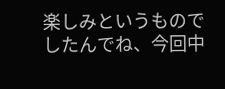楽しみというものでしたんでね、今回中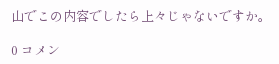山でこの内容でしたら上々じゃないですか。

0 コメン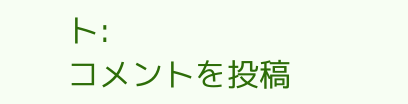ト:
コメントを投稿